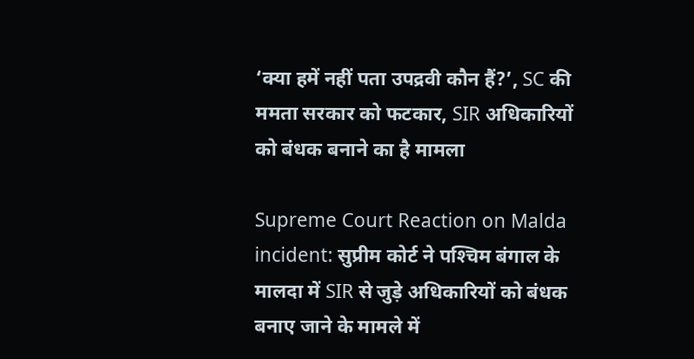‘क्‍या हमें नहीं पता उपद्रवी कौन हैं?’, SC की ममता सरकार को फटकार, SIR अध‍िकार‍ियों को बंधक बनाने का है मामला

Supreme Court Reaction on Malda incident: सुप्रीम कोर्ट ने पश्‍च‍िम बंगाल के मालदा में SIR से जुड़े अधिकार‍ियों को बंधक बनाए जाने के मामले में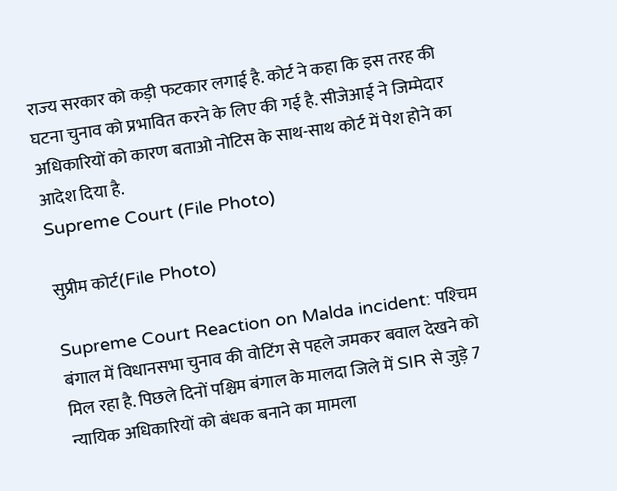राज्‍य सरकार को कड़ी फटकार लगाई है. कोर्ट ने कहा कि इस तरह की घटना चुनाव को प्रभावित करने के लिए की गई है. सीजेआई ने जिम्मेदार अधिकारियों को कारण बताओ नोटिस के साथ-साथ कोर्ट में पेश होने का आदेश दिया है.
Supreme Court (File Photo)

सुप्रीम कोर्ट(File Photo)

Supreme Court Reaction on Malda incident: पश्‍च‍िम बंगाल में विधानसभा चुनाव की वोटिंग से पहले जमकर बवाल देखने को मिल रहा है. पिछले द‍िनों पश्चिम बंगाल के मालदा जिले में SIR से जुड़े 7 न्यायिक अधिकारियों को बंधक बनाने का मामला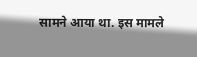सामने आया था. इस मामले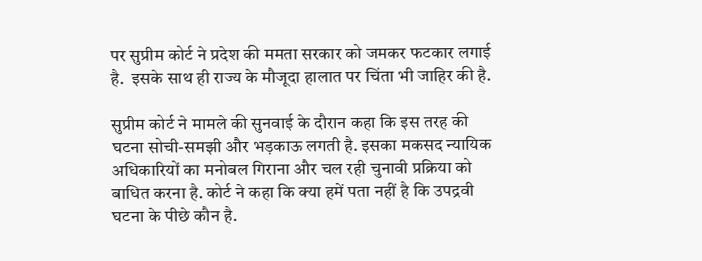पर सुप्रीम कोर्ट ने प्रदेश की ममता सरकार को जमकर फटकार लगाई है.  इसके साथ ही राज्य के मौजूदा हालात पर चिंता भी जाहिर की है.

सुप्रीम कोर्ट ने मामले की सुनवाई के दौरान कहा कि इस तरह की घटना सोची-समझी और भड़काऊ लगती है. इसका मकसद न्यायिक अधिकारियों का मनोबल गिराना और चल रही चुनावी प्रक्रिया को बाधित करना है. कोर्ट ने कहा कि क्या हमें पता नहीं है कि उपद्रवी घटना के पीछे कौन है.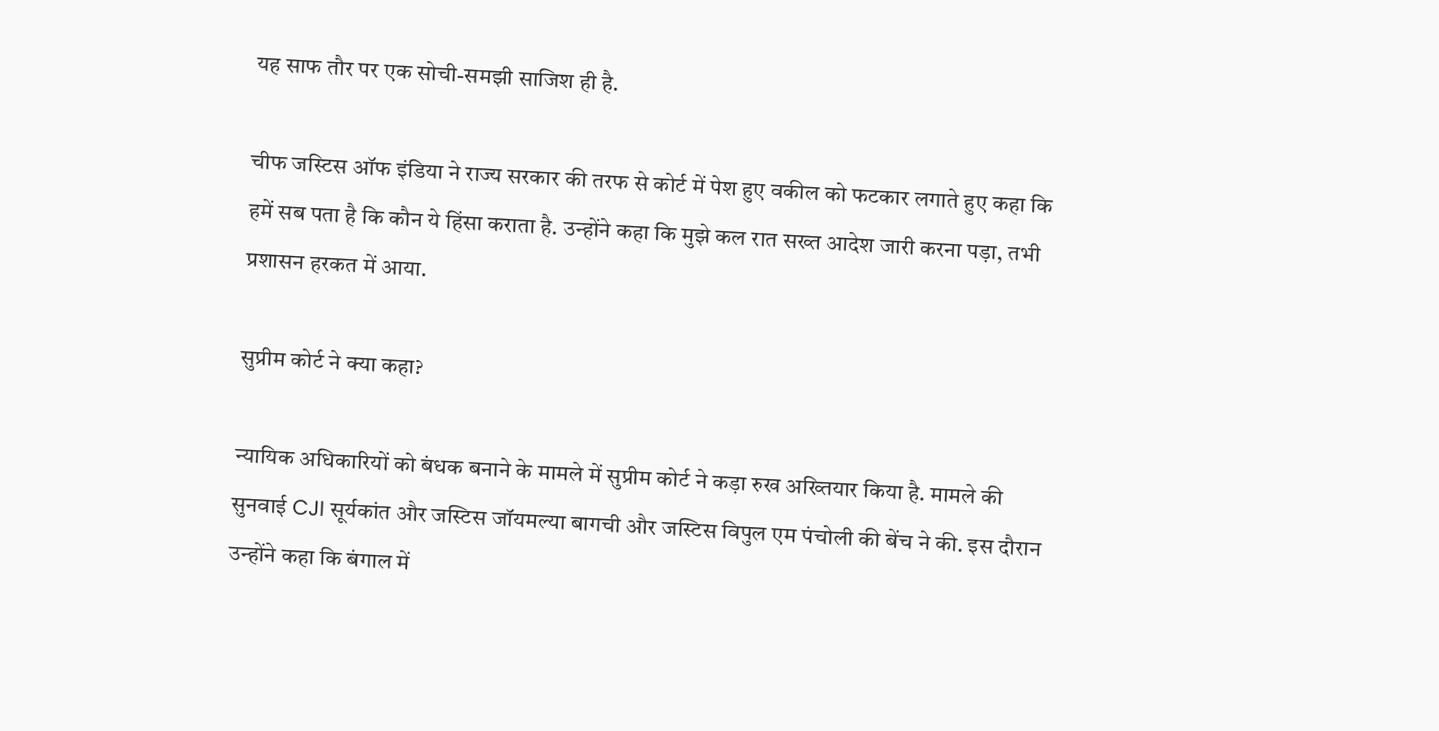यह साफ तौर पर एक सोची-समझी साजिश ही है.

चीफ जस्‍ट‍िस ऑफ इंड‍िया ने राज्‍य सरकार की तरफ से कोर्ट में पेश हुए वकील को फटकार लगाते हुए कहा कि हमें सब पता है कि कौन ये हिंसा कराता है. उन्‍होंने कहा कि मुझे कल रात सख्त आदेश जारी करना पड़ा, तभी प्रशासन हरकत में आया.

सुप्रीम कोर्ट ने क्या कहा?

न्यायिक अधिकारियों को बंधक बनाने के मामले में सुप्रीम कोर्ट ने कड़ा रुख अख्‍त‍ियार किया है. मामले की सुनवाई CJI सूर्यकांत और जस्टिस जॉयमल्या बागची और जस्टिस विपुल एम पंचोली की बेंच ने की. इस दौरान उन्‍होंने कहा कि बंगाल में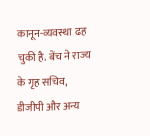कानून-व्यवस्था ढह चुकी है. बेंच ने राज्य के गृह सचिव, डीजीपी और अन्य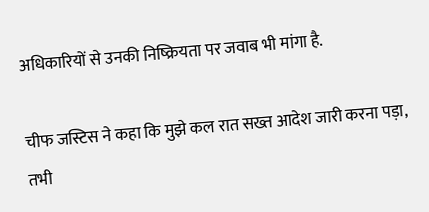अधिकारियों से उनकी निष्क्रियता पर जवाब भी मांगा है.

चीफ जस्टिस ने कहा कि मुझे कल रात सख्त आदेश जारी करना पड़ा, तभी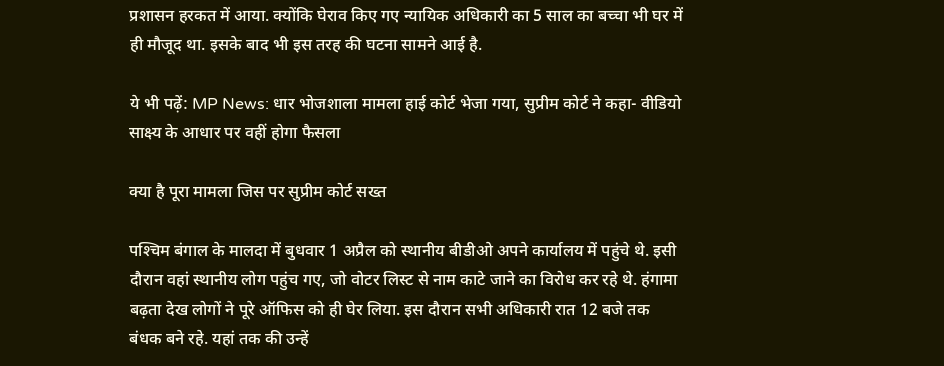प्रशासन हरकत में आया. क्योंकि घेराव किए गए न्यायिक अधिकारी का 5 साल का बच्चा भी घर में ही मौजूद था. इसके बाद भी इस तरह की घटना सामने आई है.

ये भी पढ़ें: MP News: धार भोजशाला मामला हाई कोर्ट भेजा गया, सुप्रीम कोर्ट ने कहा- वीडियो साक्ष्य के आधार पर वहीं होगा फैसला

क्‍या है पूरा मामला जिस पर सुप्रीम कोर्ट सख्त

पश्‍च‍िम बंगाल के मालदा में बुधवार 1 अप्रैल को स्थानीय बीडीओ अपने कार्यालय में पहुंचे थे. इसी दौरान वहां स्‍थानीय लोग पहुंच गए, जो वोटर लिस्ट से नाम काटे जाने का विरोध कर रहे थे. हंगामा बढ़ता देख लोगों ने पूरे ऑफिस को ही घेर लिया. इस दौरान सभी अधिकारी रात 12 बजे तक बंधक बने रहे. यहां तक की उन्हें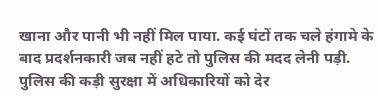खाना और पानी भी नहीं मिल पाया. कई घंटों तक चले हंगामे के बाद प्रदर्शनकारी जब नहीं हटे तो पुलिस की मदद लेनी पड़ी. पुलिस की कड़ी सुरक्षा में अध‍िकार‍ियों को देर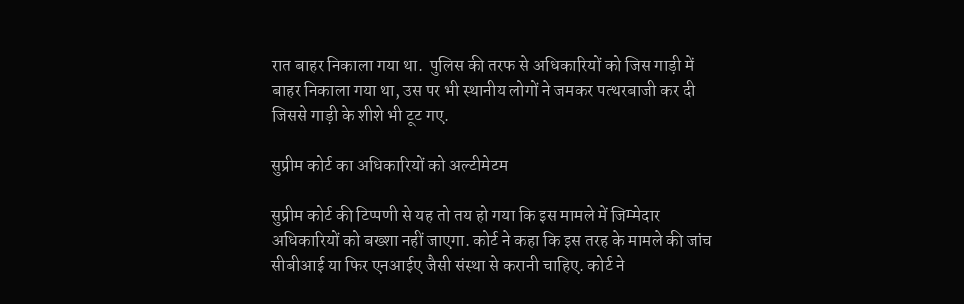रात बाहर निकाला गया था.  पुल‍िस की तरफ से अधिकार‍ियों को जिस गाड़ी में बाहर न‍िकाला गया था, उस पर भी स्‍थानीय लोगों ने जमकर पत्‍थरबाजी कर दी जिससे गाड़ी के शीशे भी टूट गए.

सुप्रीम कोर्ट का अध‍िकार‍ियों को अल्‍टीमेटम

सुप्रीम कोर्ट की टिप्पणी से यह तो तय हो गया कि इस मामले में जिम्मेदार अध‍िकार‍ियों को बख्‍शा नहीं जाएगा. कोर्ट ने कहा कि इस तरह के मामले की जांच सीबीआई या फिर एनआईए जैसी संस्था से करानी चाहिए. कोर्ट ने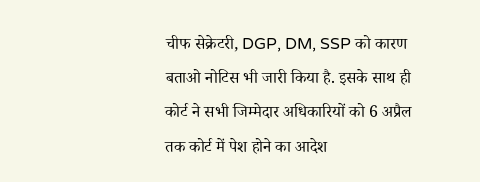चीफ सेक्रेटरी, DGP, DM, SSP को कारण बताओ नोटिस भी जारी किया है. इसके साथ ही कोर्ट ने सभी जिम्मेदार अध‍िकार‍ियों को 6 अप्रैल तक कोर्ट में पेश होने का आदेश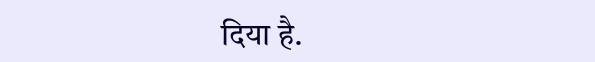दिया है.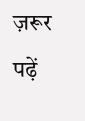ज़रूर पढ़ें